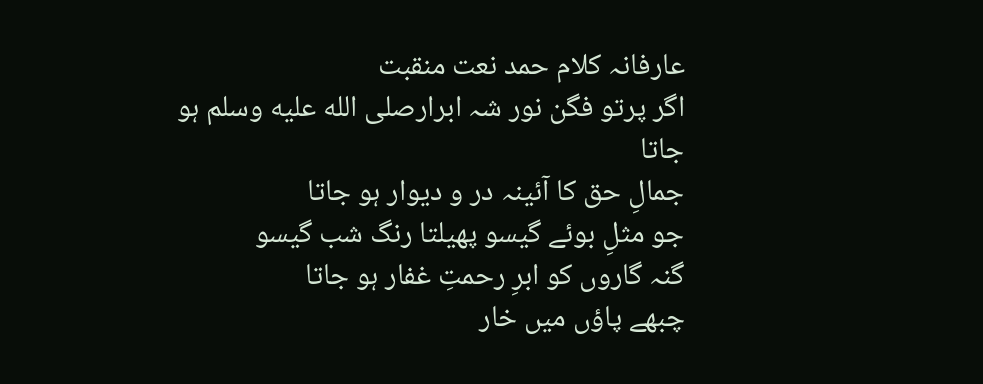عارفانہ کلام حمد نعت منقبت
اگر پرتو فگن نور شہ ابرارصلى الله عليه وسلم ہو جاتا
جمالِ حق کا آئینہ در و دیوار ہو جاتا
جو مثلِ بوئے گیسو پھیلتا رنگ شب گیسو
گنہ گاروں کو ابرِ رحمتِ غفار ہو جاتا
چبھے پاؤں میں خار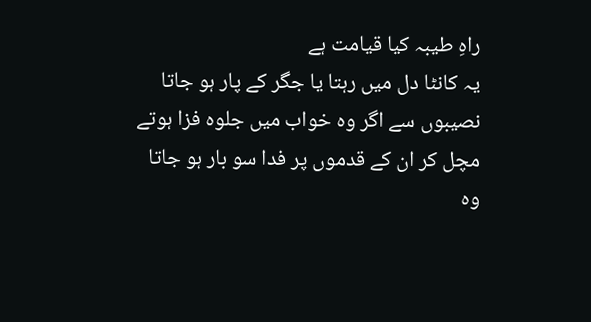راہِ طیبہ کیا قیامت ہے
یہ کانٹا دل میں رہتا یا جگر کے پار ہو جاتا
نصیبوں سے اگر وہ خواب میں جلوہ فزا ہوتے
مچل کر ان کے قدموں پر فدا سو بار ہو جاتا
وہ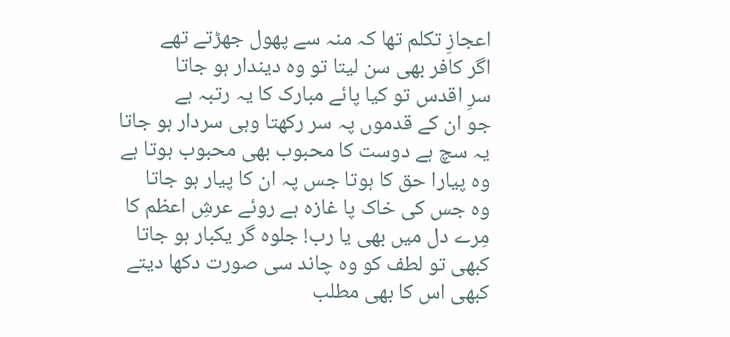اعجازِ تکلم تھا کہ منہ سے پھول جھڑتے تھے
اگر کافر بھی سن لیتا تو وہ دیندار ہو جاتا
سرِ اقدس تو کیا پائے مبارک کا یہ رتبہ ہے
جو ان کے قدموں پہ سر رکھتا وہی سردار ہو جاتا
یہ سچ ہے دوست کا محبوب بھی محبوب ہوتا ہے
وہ پیارا حق کا ہوتا جس پہ ان کا پیار ہو جاتا
وہ جس کی خاک پا غازہ ہے روئے عرشِ اعظم کا
مِرے دل میں بھی یا رب! جلوہ گر یکبار ہو جاتا
کبھی تو لطف کو وہ چاند سی صورت دکھا دیتے
کبھی اس کا بھی مطلب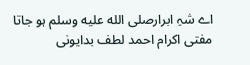اے شہِ ابرارصلى الله عليه وسلم ہو جاتا
مفتی اکرام احمد لطف بدایونی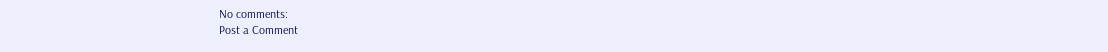No comments:
Post a Comment